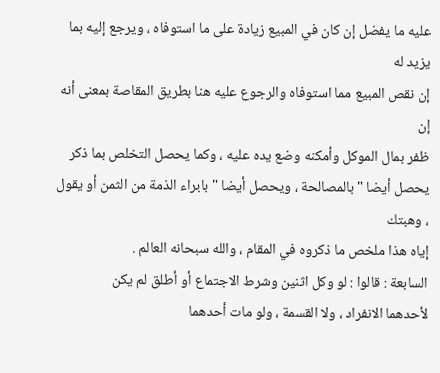عليه ما يفضل إن كان في المبيع زيادة على ما استوفاه ، ويرجع إليه بما يزيد له
إن نقص المبيع مما استوفاه والرجوع عليه هنا بطريق المقاصة بمعنى أنه إن
ظفر بمال الموكل وأمكنه وضع يده عليه ، وكما يحصل التخلص بما ذكر
يحصل أيضا " بالمصالحة ، ويحصل أيضا " بابراء الذمة من الثمن أو يقول ، وهبتك
إياه هذا ملخص ما ذكروه في المقام ، والله سبحانه العالم .
السابعة : قالوا : لو وكل اثنين وشرط الاجتماع أو أطلق لم يكن
لأحدهما الانفراد ، ولا القسمة ، ولو مات أحدهما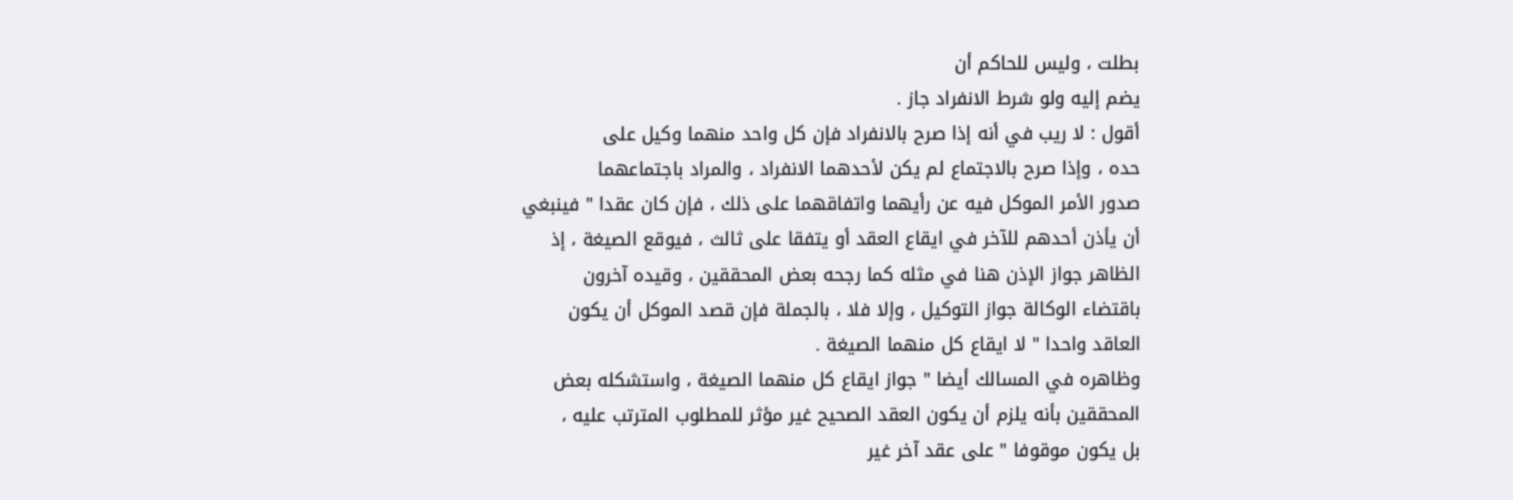بطلت ، وليس للحاكم أن
يضم إليه ولو شرط الانفراد جاز .
أقول : لا ريب في أنه إذا صرح بالانفراد فإن كل واحد منهما وكيل على
حده ، وإذا صرح بالاجتماع لم يكن لأحدهما الانفراد ، والمراد باجتماعهما
صدور الأمر الموكل فيه عن رأيهما واتفاقهما على ذلك ، فإن كان عقدا " فينبغي
أن يأذن أحدهم للآخر في ايقاع العقد أو يتفقا على ثالث ، فيوقع الصيغة ، إذ
الظاهر جواز الإذن هنا في مثله كما رجحه بعض المحققين ، وقيده آخرون
باقتضاء الوكالة جواز التوكيل ، وإلا فلا ، بالجملة فإن قصد الموكل أن يكون
العاقد واحدا " لا ايقاع كل منهما الصيغة .
وظاهره في المسالك أيضا " جواز ايقاع كل منهما الصيغة ، واستشكله بعض
المحققين بأنه يلزم أن يكون العقد الصحيح غير مؤثر للمطلوب المترتب عليه ،
بل يكون موقوفا " على عقد آخر غير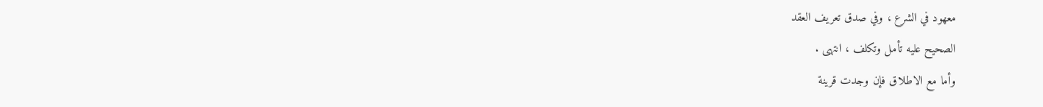معهود في الشرع ، وفي صدق تعريف العقد
الصحيح عليه تأمل وتكلف ، انتهى .
وأما مع الاطلاق فإن وجدت قرينة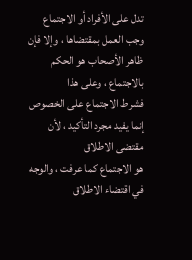تدل على الأفراد أو الاجتماع
وجب العمل بمقتضاها ، وإلا فإن ظاهر الأصحاب هو الحكم بالاجتماع ، وعلى هذا
فشرط الاجتماع على الخصوص إنما يفيد مجرد التأكيد ، لأن مقتضى الاطلاق
هو الاجتماع كما عرفت ، والوجه في اقتضاء الاطلاق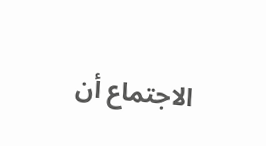الاجتماع أن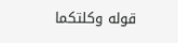قوله وكلتكما